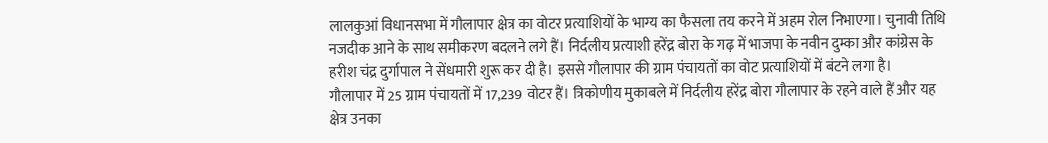लालकुआं विधानसभा में गौलापार क्षेत्र का वोटर प्रत्याशियों के भाग्य का फैसला तय करने में अहम रोल निभाएगा। चुनावी तिथि नजदीक आने के साथ समीकरण बदलने लगे हैं। निर्दलीय प्रत्याशी हरेंद्र बोरा के गढ़ में भाजपा के नवीन दुम्का और कांग्रेस के हरीश चंद्र दुर्गापाल ने सेंधमारी शुरू कर दी है। इससे गौलापार की ग्राम पंचायतों का वोट प्रत्याशियों में बंटने लगा है।
गौलापार में 25 ग्राम पंचायतों में 17,239 वोटर हैं। त्रिकोणीय मुकाबले में निर्दलीय हरेंद्र बोरा गौलापार के रहने वाले हैं और यह क्षेत्र उनका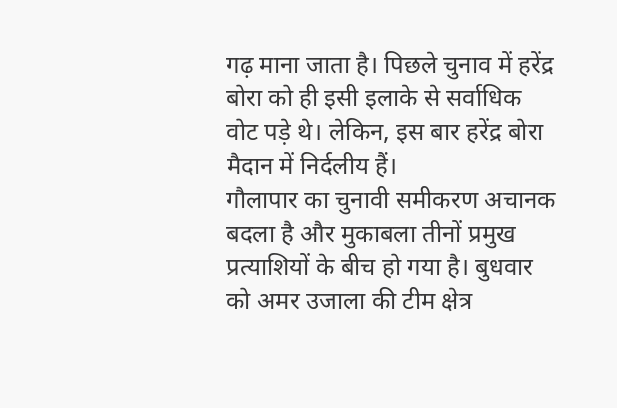गढ़ माना जाता है। पिछले चुनाव में हरेंद्र बोरा को ही इसी इलाके से सर्वाधिक वोट पड़े थे। लेकिन, इस बार हरेंद्र बोरा मैदान में निर्दलीय हैं।
गौलापार का चुनावी समीकरण अचानक बदला है और मुकाबला तीनों प्रमुख प्रत्याशियों के बीच हो गया है। बुधवार को अमर उजाला की टीम क्षेत्र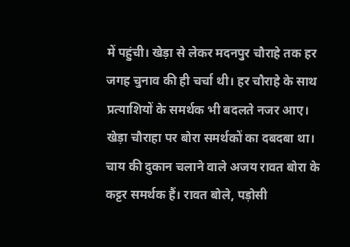में पहुंची। खेड़ा से लेकर मदनपुर चौराहे तक हर जगह चुनाव की ही चर्चा थी। हर चौराहे के साथ प्रत्याशियों के समर्थक भी बदलते नजर आए। खेड़ा चौराहा पर बोरा समर्थकों का दबदबा था।
चाय की दुकान चलाने वाले अजय रावत बोरा के कट्टर समर्थक हैं। रावत बोले, पड़ोसी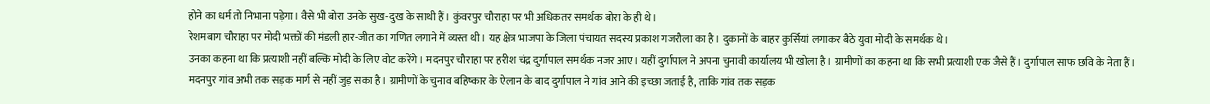होने का धर्म तो निभाना पड़ेगा। वैसे भी बोरा उनके सुख-दुख के साथी हैं। कुंवरपुर चौराहा पर भी अधिकतर समर्थक बोरा के ही थे।
रेशमबाग चौराहा पर मोदी भक्तों की मंडली हार-जीत का गणित लगाने में व्यस्त थी। यह क्षेत्र भाजपा के जिला पंचायत सदस्य प्रकाश गजरौला का है। दुकानों के बाहर कुर्सियां लगाकर बैठे युवा मोदी के समर्थक थे।
उनका कहना था कि प्रत्याशी नहीं बल्कि मोदी के लिए वोट करेंगे। मदनपुर चौराहा पर हरीश चंद्र दुर्गापाल समर्थक नजर आए। यहीं दुर्गापाल ने अपना चुनावी कार्यालय भी खोला है। ग्रामीणों का कहना था कि सभी प्रत्याशी एक जैसे हैं। दुर्गापाल साफ छवि के नेता हैं।
मदनपुर गांव अभी तक सड़क मार्ग से नहीं जुड़ सका है। ग्रामीणों के चुनाव बहिष्कार के ऐलान के बाद दुर्गापाल ने गांव आने की इच्छा जताई है, ताकि गांव तक सड़क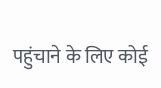पहुंचाने के लिए कोई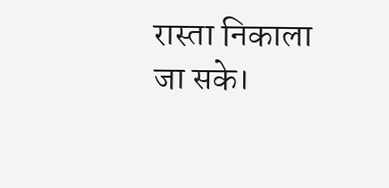रास्ता निकाला जा सके।